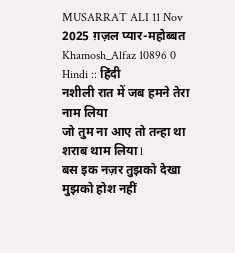MUSARRAT ALI 11 Nov 2025 ग़ज़ल प्यार-महोब्बत Khamosh_Alfaz 10896 0 Hindi :: हिंदी
नशीली रात में जब हमने तेरा नाम लिया
जो तुम ना आए तो तन्हा था शराब थाम लिया l
बस इक नज़र तुझको देखा मुझको होश नहीं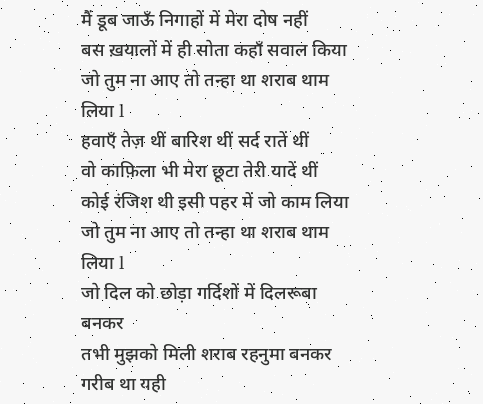मैं डूब जाऊँ निगाहों में मेरा दोष नहीं
बस ख़यालों में ही सोता कहाँ सवाल किया
जो तुम ना आए तो तन्हा था शराब थाम लिया l
हवाएँ तेज़ थीं बारिश थीं सर्द रातें थीं
वो काफ़िला भी मेरा छूटा तेरी यादें थीं
कोई रंजिश थी इसी पहर में जो काम लिया
जो तुम ना आए तो तन्हा था शराब थाम लिया l
जो दिल को छोड़ा गर्दिशों में दिलरूबा बनकर
तभी मुझको मिली शराब रहनुमा बनकर
गरीब था यही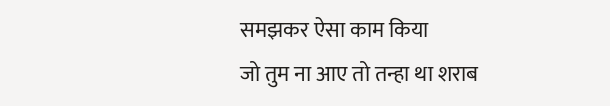समझकर ऐसा काम किया
जो तुम ना आए तो तन्हा था शराब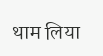थाम लिया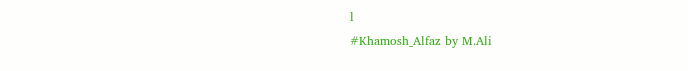l
#Khamosh_Alfaz by M.Ali